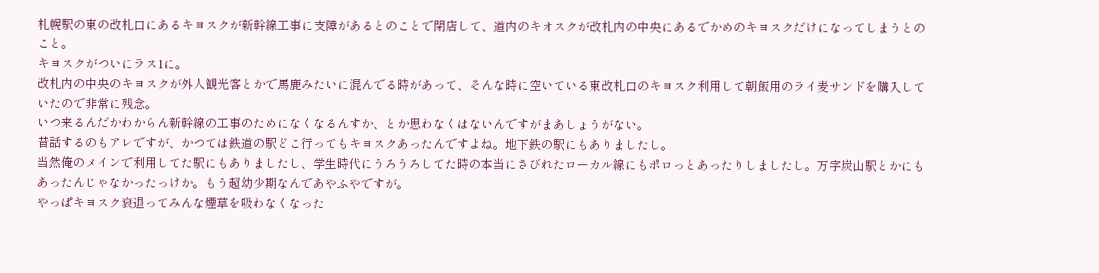札幌駅の東の改札口にあるキヨスクが新幹線工事に支障があるとのことで閉店して、道内のキオスクが改札内の中央にあるでかめのキヨスクだけになってしまうとのこと。
キヨスクがついにラス1に。
改札内の中央のキヨスクが外人観光客とかで馬鹿みたいに混んでる時があって、そんな時に空いている東改札口のキヨスク利用して朝飯用のライ麦サンドを購入していたので非常に残念。
いつ来るんだかわからん新幹線の工事のためになくなるんすか、とか思わなくはないんですがまあしょうがない。
昔話するのもアレですが、かつては鉄道の駅どこ行ってもキヨスクあったんですよね。地下鉄の駅にもありましたし。
当然俺のメインで利用してた駅にもありましたし、学生時代にうろうろしてた時の本当にさびれたローカル線にもポロっとあったりしましたし。万字炭山駅とかにもあったんじゃなかったっけか。もう超幼少期なんであやふやですが。
やっぱキヨスク衰退ってみんな煙草を吸わなくなった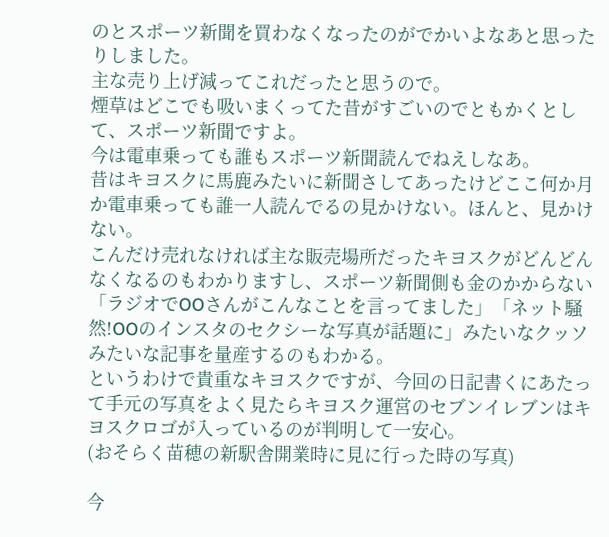のとスポーツ新聞を買わなくなったのがでかいよなあと思ったりしました。
主な売り上げ減ってこれだったと思うので。
煙草はどこでも吸いまくってた昔がすごいのでともかくとして、スポーツ新聞ですよ。
今は電車乗っても誰もスポーツ新聞読んでねえしなあ。
昔はキヨスクに馬鹿みたいに新聞さしてあったけどここ何か月か電車乗っても誰一人読んでるの見かけない。ほんと、見かけない。
こんだけ売れなければ主な販売場所だったキヨスクがどんどんなくなるのもわかりますし、スポーツ新聞側も金のかからない「ラジオでOOさんがこんなことを言ってました」「ネット騒然!OOのインスタのセクシーな写真が話題に」みたいなクッソみたいな記事を量産するのもわかる。
というわけで貴重なキヨスクですが、今回の日記書くにあたって手元の写真をよく見たらキヨスク運営のセブンイレブンはキヨスクロゴが入っているのが判明して一安心。
(おそらく苗穂の新駅舎開業時に見に行った時の写真)

今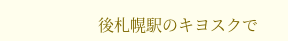後札幌駅のキヨスクで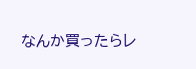なんか買ったらレ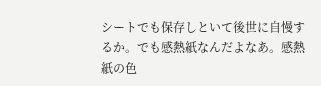シートでも保存しといて後世に自慢するか。でも感熱紙なんだよなあ。感熱紙の色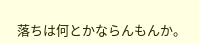落ちは何とかならんもんか。